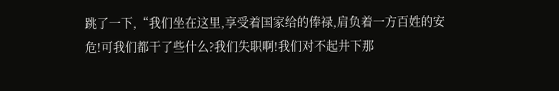跳了一下,“我们坐在这里,享受着国家给的俸禄,肩负着一方百姓的安危!可我们都干了些什么?我们失职啊!我们对不起井下那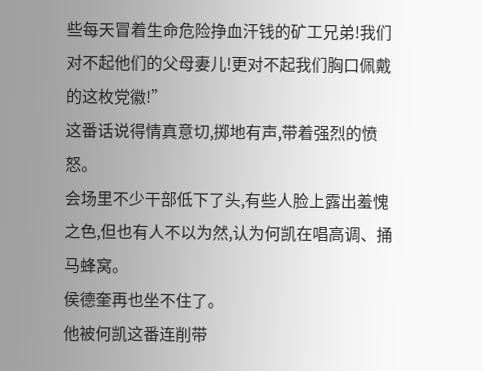些每天冒着生命危险挣血汗钱的矿工兄弟!我们对不起他们的父母妻儿!更对不起我们胸口佩戴的这枚党徽!”
这番话说得情真意切,掷地有声,带着强烈的愤怒。
会场里不少干部低下了头,有些人脸上露出羞愧之色,但也有人不以为然,认为何凯在唱高调、捅马蜂窝。
侯德奎再也坐不住了。
他被何凯这番连削带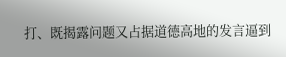打、既揭露问题又占据道德高地的发言逼到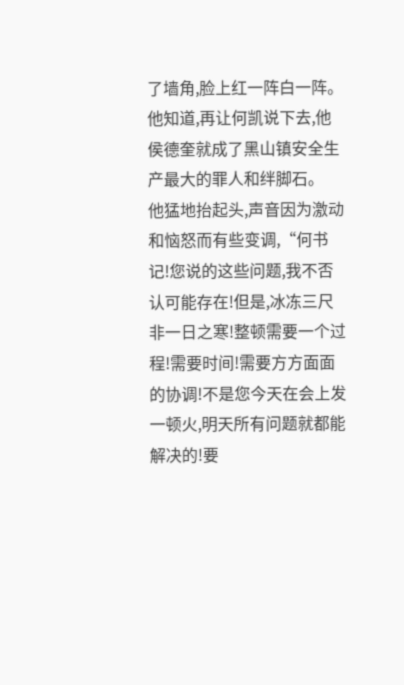了墙角,脸上红一阵白一阵。他知道,再让何凯说下去,他侯德奎就成了黑山镇安全生产最大的罪人和绊脚石。
他猛地抬起头,声音因为激动和恼怒而有些变调,“何书记!您说的这些问题,我不否认可能存在!但是,冰冻三尺非一日之寒!整顿需要一个过程!需要时间!需要方方面面的协调!不是您今天在会上发一顿火,明天所有问题就都能解决的!要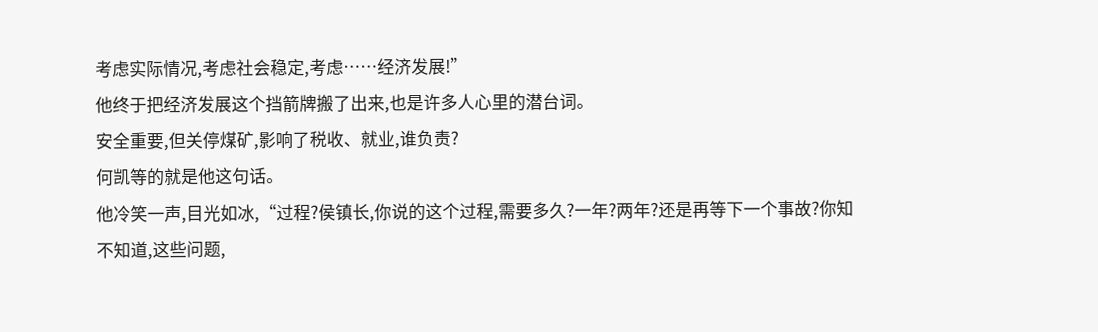考虑实际情况,考虑社会稳定,考虑……经济发展!”
他终于把经济发展这个挡箭牌搬了出来,也是许多人心里的潜台词。
安全重要,但关停煤矿,影响了税收、就业,谁负责?
何凯等的就是他这句话。
他冷笑一声,目光如冰,“过程?侯镇长,你说的这个过程,需要多久?一年?两年?还是再等下一个事故?你知不知道,这些问题,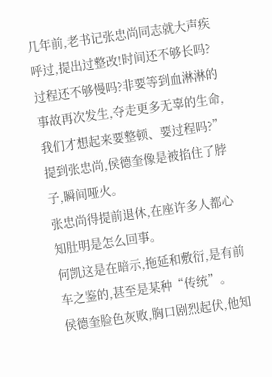几年前,老书记张忠尚同志就大声疾呼过,提出过整改!时间还不够长吗?过程还不够慢吗?非要等到血淋淋的事故再次发生,夺走更多无辜的生命,我们才想起来要整顿、要过程吗?”
提到张忠尚,侯德奎像是被掐住了脖子,瞬间哑火。
张忠尚得提前退休,在座许多人都心知肚明是怎么回事。
何凯这是在暗示,拖延和敷衍,是有前车之鉴的,甚至是某种“传统”。
侯德奎脸色灰败,胸口剧烈起伏,他知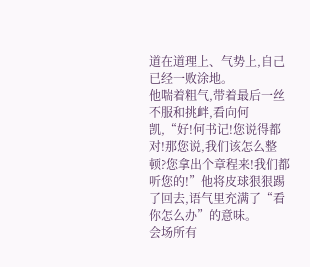道在道理上、气势上,自己已经一败涂地。
他喘着粗气,带着最后一丝不服和挑衅,看向何凯,“好!何书记!您说得都对!那您说,我们该怎么整顿?您拿出个章程来!我们都听您的!”他将皮球狠狠踢了回去,语气里充满了“看你怎么办”的意味。
会场所有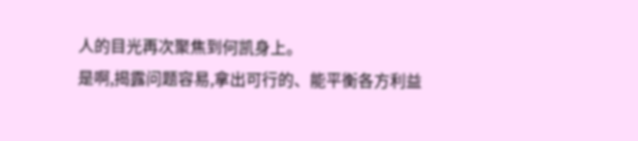人的目光再次聚焦到何凯身上。
是啊,揭露问题容易,拿出可行的、能平衡各方利益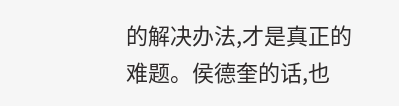的解决办法,才是真正的难题。侯德奎的话,也